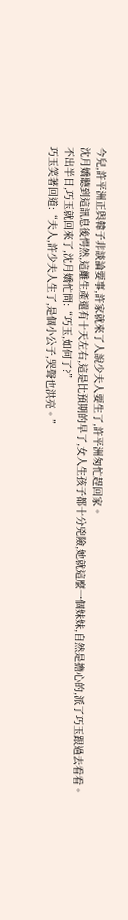今兒,許平洲正與韓子非談論要事,許家就來了人說少夫人要生了,許平洲匆忙趕回家。
沈月嬌聽到這訊息後愕然,這離生產還有十天左右,這是比預期的早了,女人生孩子都十分兇險,她就這麼一個妹妹,自然是擔心的,派了巧玉跟過去看看。
不出半日,巧玉就回來了,沈月嬌忙問:“巧玉,如何了?”
巧玉笑著回道:“夫人,許少夫人生了,是個小公子,哭聲也洪亮。”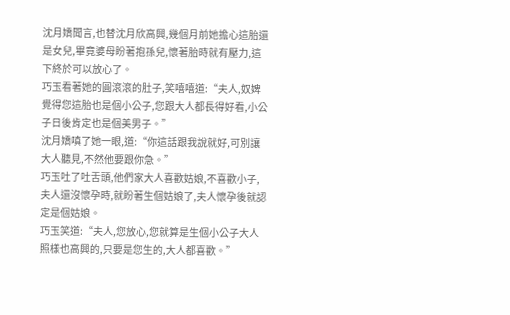沈月嬌聞言,也替沈月欣高興,幾個月前她擔心這胎還是女兒,畢竟婆母盼著抱孫兒,懷著胎時就有壓力,這下終於可以放心了。
巧玉看著她的圓滾滾的肚子,笑嘻嘻道:“夫人,奴婢覺得您這胎也是個小公子,您跟大人都長得好看,小公子日後肯定也是個美男子。”
沈月嬌嗔了她一眼,道:“你這話跟我說就好,可別讓大人聽見,不然他要跟你急。”
巧玉吐了吐舌頭,他們家大人喜歡姑娘,不喜歡小子,夫人還沒懷孕時,就盼著生個姑娘了,夫人懷孕後就認定是個姑娘。
巧玉笑道:“夫人,您放心,您就算是生個小公子大人照樣也高興的,只要是您生的,大人都喜歡。”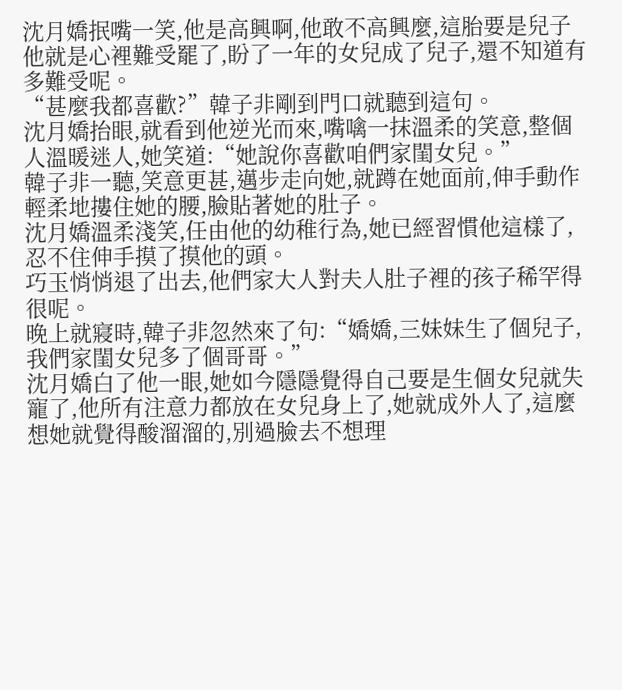沈月嬌抿嘴一笑,他是高興啊,他敢不高興麼,這胎要是兒子他就是心裡難受罷了,盼了一年的女兒成了兒子,還不知道有多難受呢。
“甚麼我都喜歡?”韓子非剛到門口就聽到這句。
沈月嬌抬眼,就看到他逆光而來,嘴噙一抹溫柔的笑意,整個人溫暖迷人,她笑道:“她說你喜歡咱們家閨女兒。”
韓子非一聽,笑意更甚,邁步走向她,就蹲在她面前,伸手動作輕柔地摟住她的腰,臉貼著她的肚子。
沈月嬌溫柔淺笑,任由他的幼稚行為,她已經習慣他這樣了,忍不住伸手摸了摸他的頭。
巧玉悄悄退了出去,他們家大人對夫人肚子裡的孩子稀罕得很呢。
晚上就寢時,韓子非忽然來了句:“嬌嬌,三妹妹生了個兒子,我們家閨女兒多了個哥哥。”
沈月嬌白了他一眼,她如今隱隱覺得自己要是生個女兒就失寵了,他所有注意力都放在女兒身上了,她就成外人了,這麼想她就覺得酸溜溜的,別過臉去不想理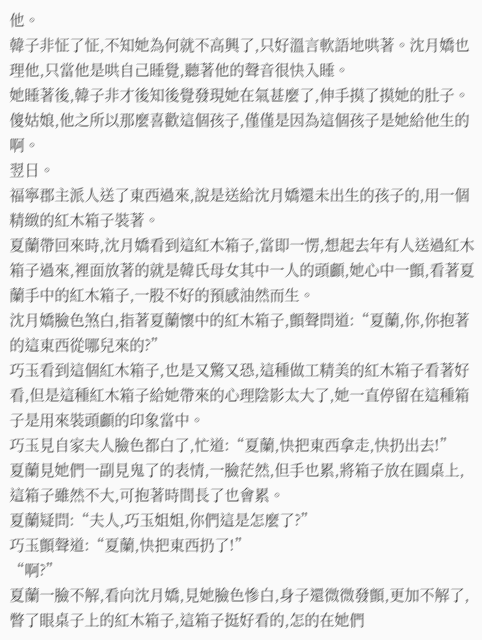他。
韓子非怔了怔,不知她為何就不高興了,只好溫言軟語地哄著。沈月嬌也理他,只當他是哄自己睡覺,聽著他的聲音很快入睡。
她睡著後,韓子非才後知後覺發現她在氣甚麼了,伸手摸了摸她的肚子。傻姑娘,他之所以那麼喜歡這個孩子,僅僅是因為這個孩子是她給他生的啊。
翌日。
福寧郡主派人送了東西過來,說是送給沈月嬌還未出生的孩子的,用一個精緻的紅木箱子裝著。
夏蘭帶回來時,沈月嬌看到這紅木箱子,當即一愣,想起去年有人送過紅木箱子過來,裡面放著的就是韓氏母女其中一人的頭顱,她心中一顫,看著夏蘭手中的紅木箱子,一股不好的預感油然而生。
沈月嬌臉色煞白,指著夏蘭懷中的紅木箱子,顫聲問道:“夏蘭,你,你抱著的這東西從哪兒來的?”
巧玉看到這個紅木箱子,也是又驚又恐,這種做工精美的紅木箱子看著好看,但是這種紅木箱子給她帶來的心理陰影太大了,她一直停留在這種箱子是用來裝頭顱的印象當中。
巧玉見自家夫人臉色都白了,忙道:“夏蘭,快把東西拿走,快扔出去!”
夏蘭見她們一副見鬼了的表情,一臉茫然,但手也累,將箱子放在圓桌上,這箱子雖然不大,可抱著時間長了也會累。
夏蘭疑問:“夫人,巧玉姐姐,你們這是怎麼了?”
巧玉顫聲道:“夏蘭,快把東西扔了!”
“啊?”
夏蘭一臉不解,看向沈月嬌,見她臉色慘白,身子還微微發顫,更加不解了,瞥了眼桌子上的紅木箱子,這箱子挺好看的,怎的在她們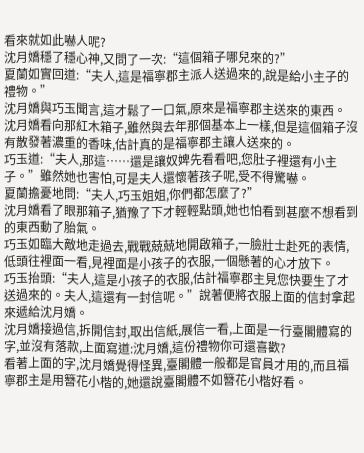看來就如此嚇人呢?
沈月嬌穩了穩心神,又問了一次:“這個箱子哪兒來的?”
夏蘭如實回道:“夫人,這是福寧郡主派人送過來的,說是給小主子的禮物。”
沈月嬌與巧玉聞言,這才鬆了一口氣,原來是福寧郡主送來的東西。
沈月嬌看向那紅木箱子,雖然與去年那個基本上一樣,但是這個箱子沒有散發著濃重的香味,估計真的是福寧郡主讓人送來的。
巧玉道:“夫人,那這……還是讓奴婢先看看吧,您肚子裡還有小主子。”雖然她也害怕,可是夫人還懷著孩子呢,受不得驚嚇。
夏蘭擔憂地問:“夫人,巧玉姐姐,你們都怎麼了?”
沈月嬌看了眼那箱子,猶豫了下才輕輕點頭,她也怕看到甚麼不想看到的東西動了胎氣。
巧玉如臨大敵地走過去,戰戰兢兢地開啟箱子,一臉壯士赴死的表情,低頭往裡面一看,見裡面是小孩子的衣服,一個懸著的心才放下。
巧玉抬頭:“夫人,這是小孩子的衣服,估計福寧郡主見您快要生了才送過來的。夫人,這還有一封信呢。”說著便將衣服上面的信封拿起來遞給沈月嬌。
沈月嬌接過信,拆開信封,取出信紙,展信一看,上面是一行臺閣體寫的字,並沒有落款,上面寫道:沈月嬌,這份禮物你可還喜歡?
看著上面的字,沈月嬌覺得怪異,臺閣體一般都是官員才用的,而且福寧郡主是用簪花小楷的,她還說臺閣體不如簪花小楷好看。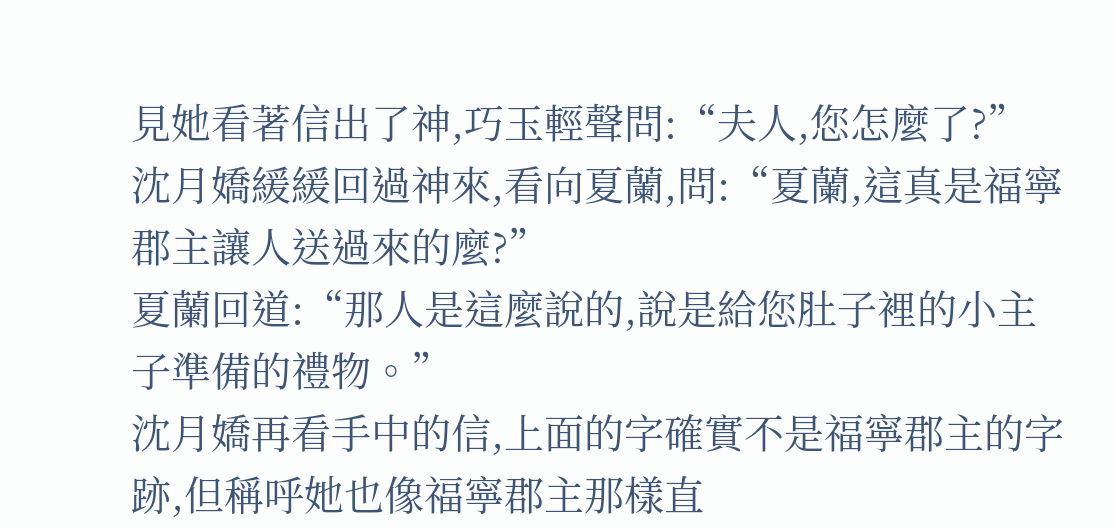見她看著信出了神,巧玉輕聲問:“夫人,您怎麼了?”
沈月嬌緩緩回過神來,看向夏蘭,問:“夏蘭,這真是福寧郡主讓人送過來的麼?”
夏蘭回道:“那人是這麼說的,說是給您肚子裡的小主子準備的禮物。”
沈月嬌再看手中的信,上面的字確實不是福寧郡主的字跡,但稱呼她也像福寧郡主那樣直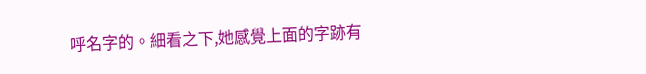呼名字的。細看之下,她感覺上面的字跡有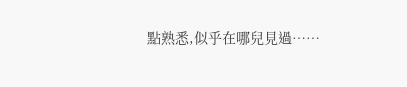點熟悉,似乎在哪兒見過……